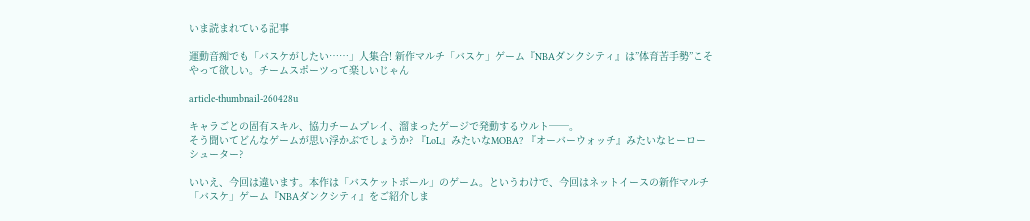いま読まれている記事

運動音痴でも「バスケがしたい……」人集合! 新作マルチ「バスケ」ゲーム『NBAダンクシティ』は”体育苦手勢”こそやって欲しい。チームスポーツって楽しいじゃん

article-thumbnail-260428u

キャラごとの固有スキル、協力チームプレイ、溜まったゲージで発動するウルト──。
そう聞いてどんなゲームが思い浮かぶでしょうか? 『LoL』みたいなMOBA? 『オーバーウォッチ』みたいなヒーローシューター?

いいえ、今回は違います。本作は「バスケットボール」のゲーム。というわけで、今回はネットイースの新作マルチ「バスケ」ゲーム『NBAダンクシティ』をご紹介しま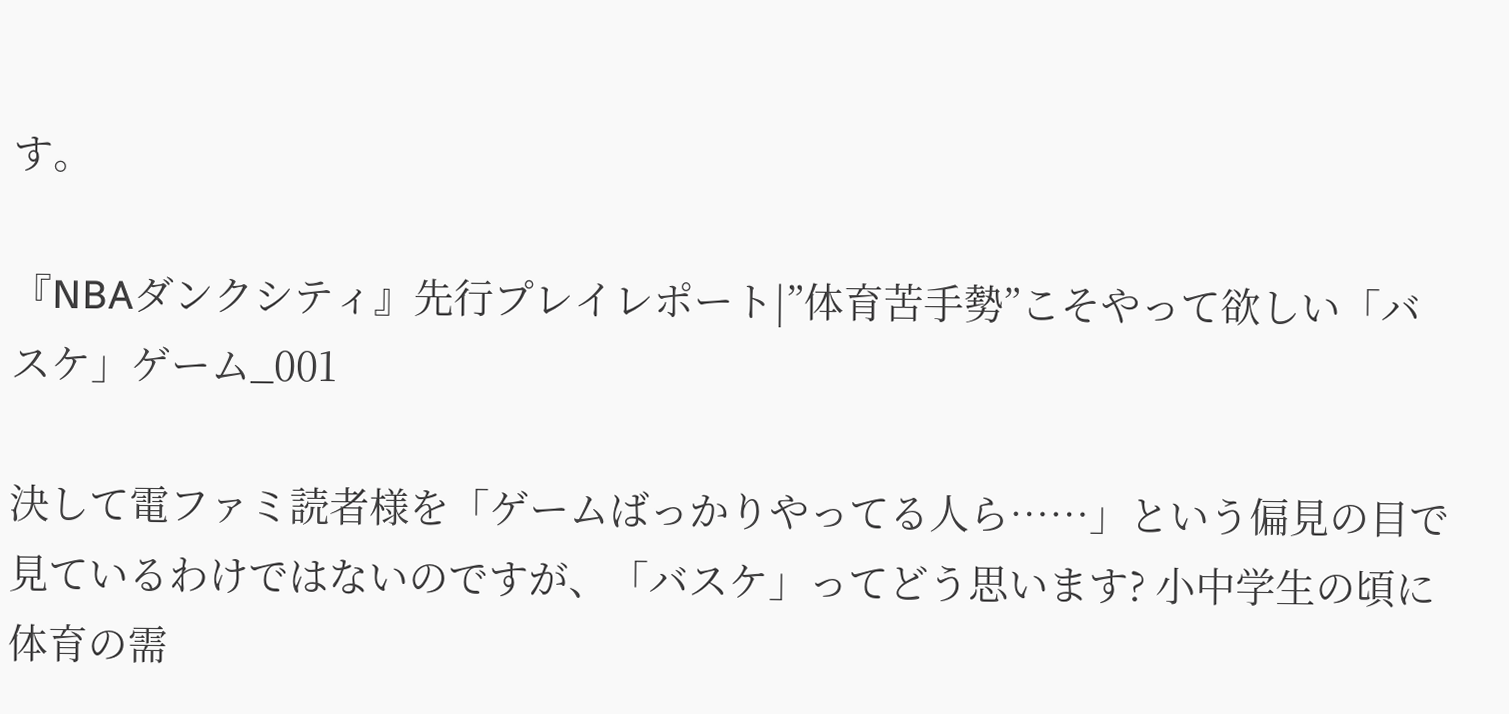す。

『NBAダンクシティ』先行プレイレポート|”体育苦手勢”こそやって欲しい「バスケ」ゲーム_001

決して電ファミ読者様を「ゲームばっかりやってる人ら……」という偏見の目で見ているわけではないのですが、「バスケ」ってどう思います? 小中学生の頃に体育の需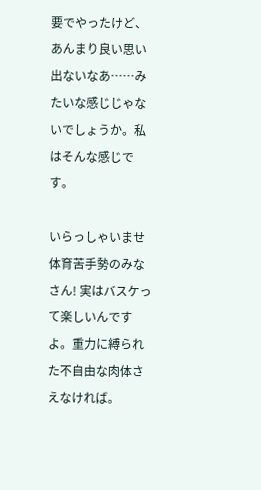要でやったけど、あんまり良い思い出ないなあ……みたいな感じじゃないでしょうか。私はそんな感じです。

いらっしゃいませ体育苦手勢のみなさん! 実はバスケって楽しいんですよ。重力に縛られた不自由な肉体さえなければ。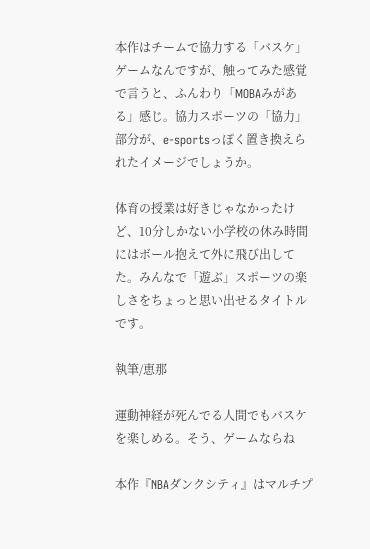本作はチームで協力する「バスケ」ゲームなんですが、触ってみた感覚で言うと、ふんわり「MOBAみがある」感じ。協力スポーツの「協力」部分が、e-sportsっぽく置き換えられたイメージでしょうか。

体育の授業は好きじゃなかったけど、10分しかない小学校の休み時間にはボール抱えて外に飛び出してた。みんなで「遊ぶ」スポーツの楽しさをちょっと思い出せるタイトルです。

執筆/恵那

運動神経が死んでる人間でもバスケを楽しめる。そう、ゲームならね

本作『NBAダンクシティ』はマルチプ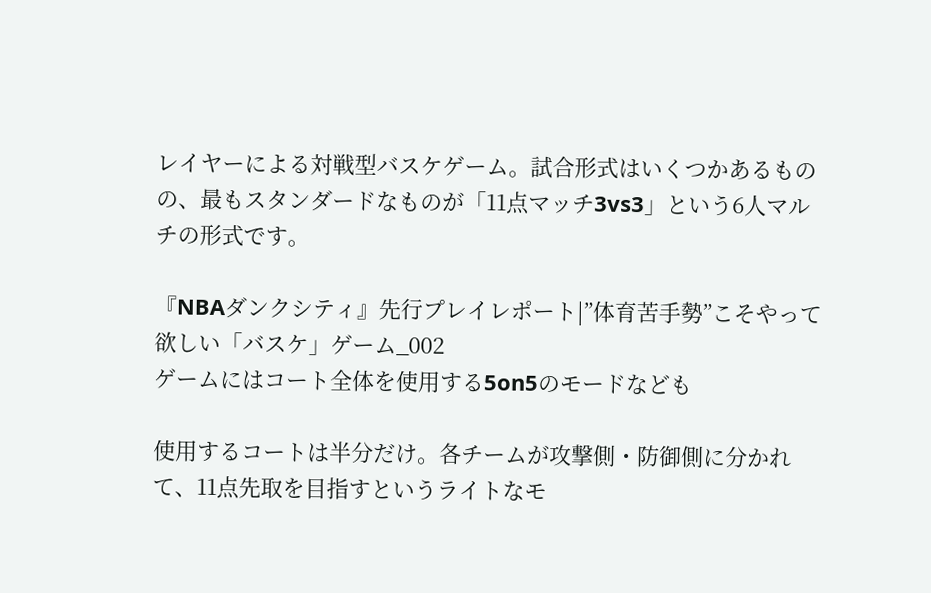レイヤーによる対戦型バスケゲーム。試合形式はいくつかあるものの、最もスタンダードなものが「11点マッチ3vs3」という6人マルチの形式です。

『NBAダンクシティ』先行プレイレポート|”体育苦手勢”こそやって欲しい「バスケ」ゲーム_002
ゲームにはコート全体を使用する5on5のモードなども

使用するコートは半分だけ。各チームが攻撃側・防御側に分かれて、11点先取を目指すというライトなモ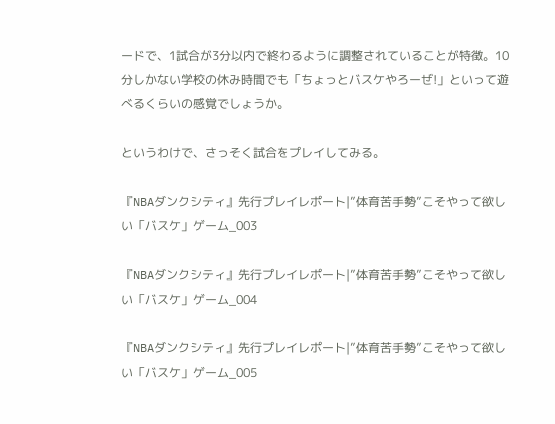ードで、1試合が3分以内で終わるように調整されていることが特徴。10分しかない学校の休み時間でも「ちょっとバスケやろーぜ!」といって遊べるくらいの感覚でしょうか。

というわけで、さっそく試合をプレイしてみる。

『NBAダンクシティ』先行プレイレポート|”体育苦手勢”こそやって欲しい「バスケ」ゲーム_003

『NBAダンクシティ』先行プレイレポート|”体育苦手勢”こそやって欲しい「バスケ」ゲーム_004

『NBAダンクシティ』先行プレイレポート|”体育苦手勢”こそやって欲しい「バスケ」ゲーム_005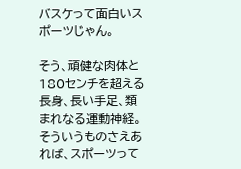バスケって面白いスポーツじゃん。

そう、頑健な肉体と180センチを超える長身、長い手足、類まれなる運動神経。そういうものさえあれば、スポーツって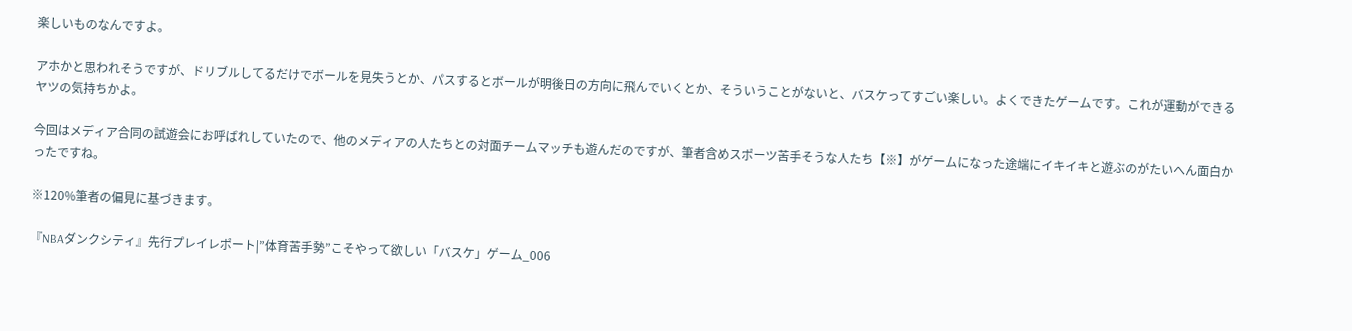楽しいものなんですよ。

アホかと思われそうですが、ドリブルしてるだけでボールを見失うとか、パスするとボールが明後日の方向に飛んでいくとか、そういうことがないと、バスケってすごい楽しい。よくできたゲームです。これが運動ができるヤツの気持ちかよ。

今回はメディア合同の試遊会にお呼ばれしていたので、他のメディアの人たちとの対面チームマッチも遊んだのですが、筆者含めスポーツ苦手そうな人たち【※】がゲームになった途端にイキイキと遊ぶのがたいへん面白かったですね。

※120%筆者の偏見に基づきます。

『NBAダンクシティ』先行プレイレポート|”体育苦手勢”こそやって欲しい「バスケ」ゲーム_006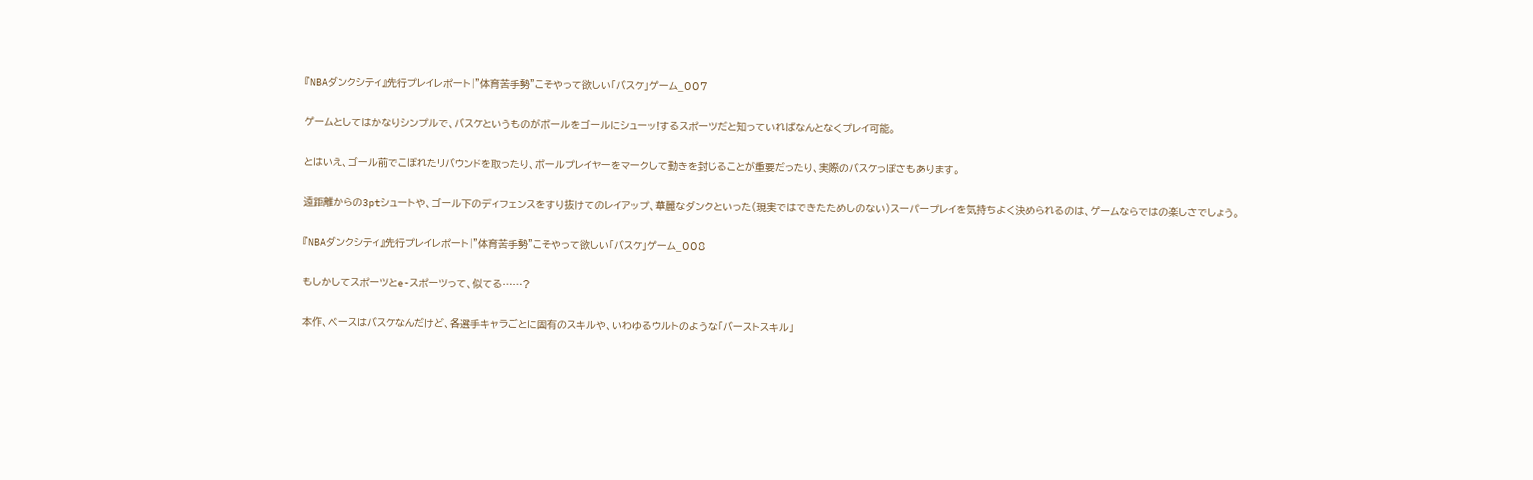『NBAダンクシティ』先行プレイレポート|”体育苦手勢”こそやって欲しい「バスケ」ゲーム_007

ゲームとしてはかなりシンプルで、バスケというものがボールをゴールにシューッ!するスポーツだと知っていればなんとなくプレイ可能。

とはいえ、ゴール前でこぼれたリバウンドを取ったり、ボールプレイヤーをマークして動きを封じることが重要だったり、実際のバスケっぽさもあります。

遠距離からの3ptシュートや、ゴール下のディフェンスをすり抜けてのレイアップ、華麗なダンクといった(現実ではできたためしのない)スーパープレイを気持ちよく決められるのは、ゲームならではの楽しさでしょう。

『NBAダンクシティ』先行プレイレポート|”体育苦手勢”こそやって欲しい「バスケ」ゲーム_008

もしかしてスポーツとe-スポーツって、似てる……?

本作、ベースはバスケなんだけど、各選手キャラごとに固有のスキルや、いわゆるウルトのような「バーストスキル」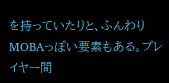を持っていたりと、ふんわりMOBAっぽい要素もある。プレイヤー間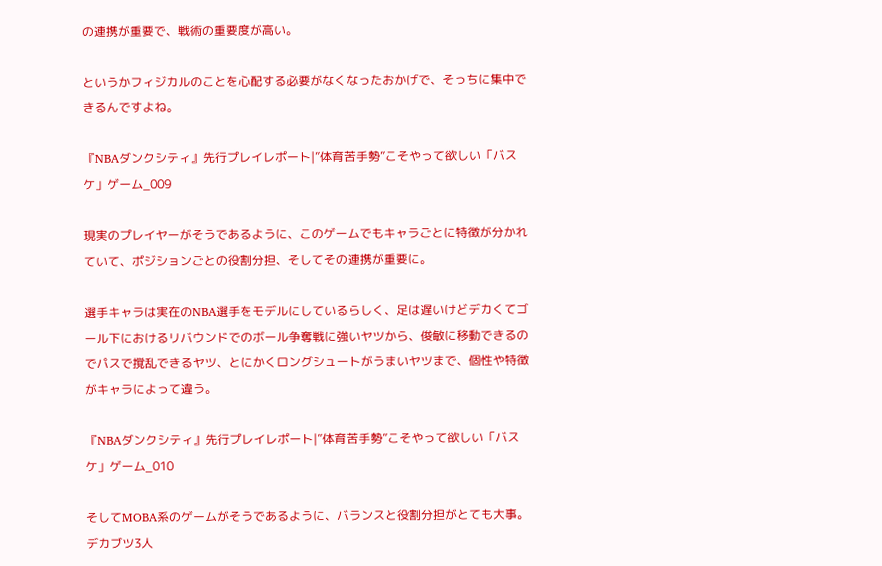の連携が重要で、戦術の重要度が高い。

というかフィジカルのことを心配する必要がなくなったおかげで、そっちに集中できるんですよね。

『NBAダンクシティ』先行プレイレポート|”体育苦手勢”こそやって欲しい「バスケ」ゲーム_009

現実のプレイヤーがそうであるように、このゲームでもキャラごとに特徴が分かれていて、ポジションごとの役割分担、そしてその連携が重要に。

選手キャラは実在のNBA選手をモデルにしているらしく、足は遅いけどデカくてゴール下におけるリバウンドでのボール争奪戦に強いヤツから、俊敏に移動できるのでパスで撹乱できるヤツ、とにかくロングシュートがうまいヤツまで、個性や特徴がキャラによって違う。

『NBAダンクシティ』先行プレイレポート|”体育苦手勢”こそやって欲しい「バスケ」ゲーム_010

そしてMOBA系のゲームがそうであるように、バランスと役割分担がとても大事。デカブツ3人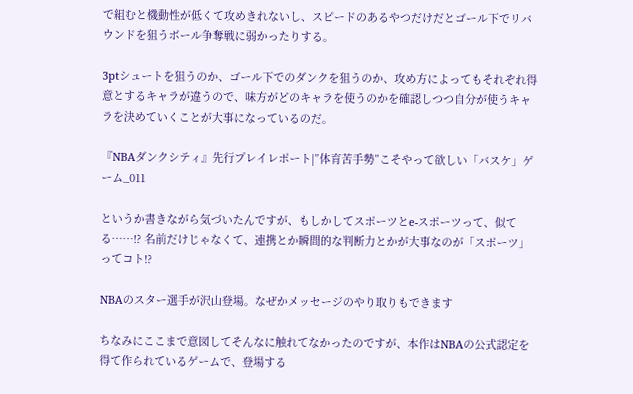で組むと機動性が低くて攻めきれないし、スピードのあるやつだけだとゴール下でリバウンドを狙うボール争奪戦に弱かったりする。

3ptシュートを狙うのか、ゴール下でのダンクを狙うのか、攻め方によってもそれぞれ得意とするキャラが違うので、味方がどのキャラを使うのかを確認しつつ自分が使うキャラを決めていくことが大事になっているのだ。

『NBAダンクシティ』先行プレイレポート|”体育苦手勢”こそやって欲しい「バスケ」ゲーム_011

というか書きながら気づいたんですが、もしかしてスポーツとe-スポーツって、似てる……!? 名前だけじゃなくて、連携とか瞬間的な判断力とかが大事なのが「スポーツ」ってコト!?

NBAのスター選手が沢山登場。なぜかメッセージのやり取りもできます

ちなみにここまで意図してそんなに触れてなかったのですが、本作はNBAの公式認定を得て作られているゲームで、登場する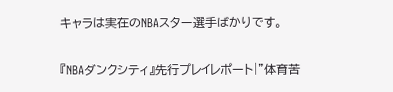キャラは実在のNBAスター選手ばかりです。

『NBAダンクシティ』先行プレイレポート|”体育苦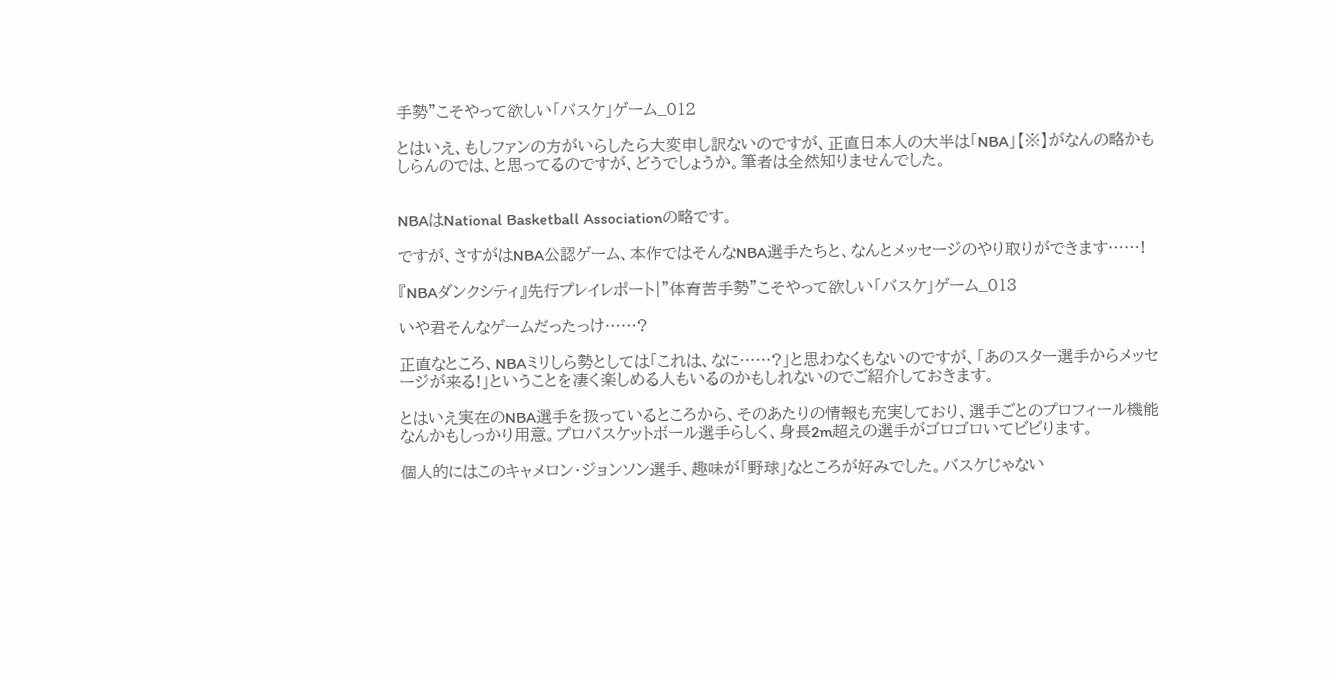手勢”こそやって欲しい「バスケ」ゲーム_012

とはいえ、もしファンの方がいらしたら大変申し訳ないのですが、正直日本人の大半は「NBA」【※】がなんの略かもしらんのでは、と思ってるのですが、どうでしょうか。筆者は全然知りませんでした。


NBAはNational Basketball Associationの略です。

ですが、さすがはNBA公認ゲーム、本作ではそんなNBA選手たちと、なんとメッセージのやり取りができます……!

『NBAダンクシティ』先行プレイレポート|”体育苦手勢”こそやって欲しい「バスケ」ゲーム_013

いや君そんなゲームだったっけ……?

正直なところ、NBAミリしら勢としては「これは、なに……?」と思わなくもないのですが、「あのスター選手からメッセージが来る!」ということを凄く楽しめる人もいるのかもしれないのでご紹介しておきます。

とはいえ実在のNBA選手を扱っているところから、そのあたりの情報も充実しており、選手ごとのプロフィール機能なんかもしっかり用意。プロバスケットボール選手らしく、身長2m超えの選手がゴロゴロいてビビります。

個人的にはこのキャメロン・ジョンソン選手、趣味が「野球」なところが好みでした。バスケじゃない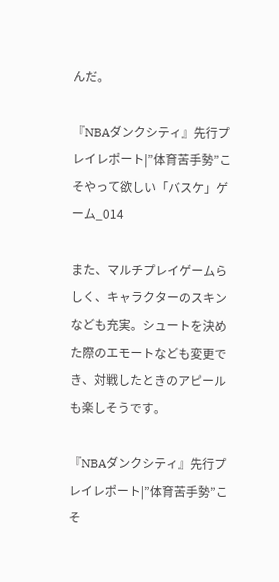んだ。

『NBAダンクシティ』先行プレイレポート|”体育苦手勢”こそやって欲しい「バスケ」ゲーム_014

また、マルチプレイゲームらしく、キャラクターのスキンなども充実。シュートを決めた際のエモートなども変更でき、対戦したときのアピールも楽しそうです。

『NBAダンクシティ』先行プレイレポート|”体育苦手勢”こそ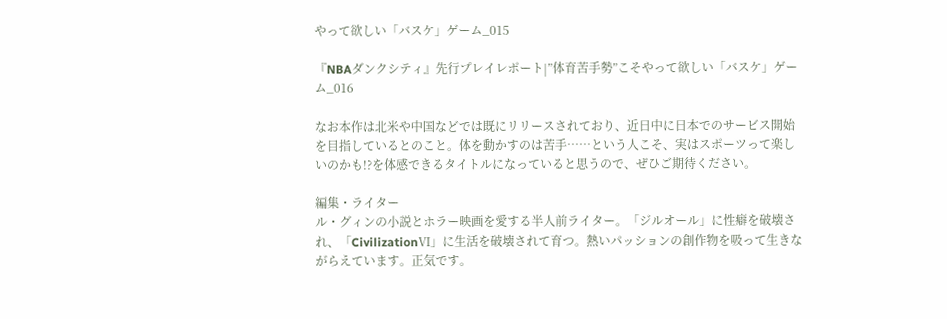やって欲しい「バスケ」ゲーム_015

『NBAダンクシティ』先行プレイレポート|”体育苦手勢”こそやって欲しい「バスケ」ゲーム_016

なお本作は北米や中国などでは既にリリースされており、近日中に日本でのサービス開始を目指しているとのこと。体を動かすのは苦手……という人こそ、実はスポーツって楽しいのかも!?を体感できるタイトルになっていると思うので、ぜひご期待ください。

編集・ライター
ル・グィンの小説とホラー映画を愛する半人前ライター。「ジルオール」に性癖を破壊され、「CivilizationⅥ」に生活を破壊されて育つ。熱いパッションの創作物を吸って生きながらえています。正気です。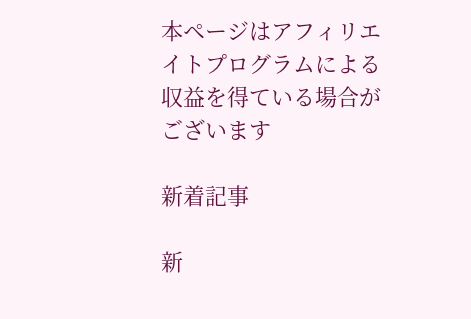本ページはアフィリエイトプログラムによる収益を得ている場合がございます

新着記事

新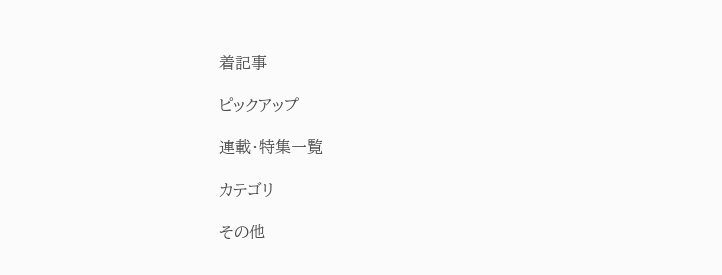着記事

ピックアップ

連載・特集一覧

カテゴリ

その他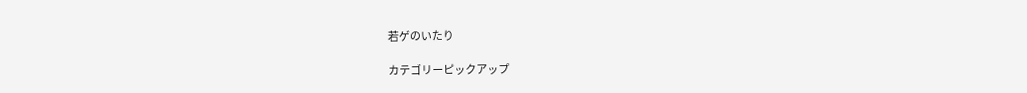若ゲのいたり

カテゴリーピックアップ